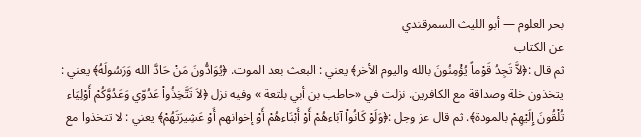بحر العلوم — أبو الليث السمرقندي
عن الكتاب
ثم قال :﴿لاَّ تَجِدُ قَوْماً يُؤْمِنُونَ بالله واليوم الأخر﴾ يعني : البعث بعد الموت. ﴿يُوَادُّونَ مَنْ حَادَّ الله وَرَسُولَهُ﴾ يعني : يتخذون خلة وصداقة مع الكافرين. نزلت في «حاطب بن أبي بلتعة » وفيه نزل ﴿لاَ تَتَّخِذُواْ عَدُوّي وَعَدُوَّكُمْ أَوْلِيَاء تُلْقُونَ إِلَيْهِمْ بالمودة﴾. ثم قال عز وجل :﴿وَلَوْ كَانُواْ آبَاءهُمْ أَوْ أَبْنَاءهُمْ أَوْ إخوانهم أَوْ عَشِيرَتَهُمْ﴾ يعني : لا تتخذوا مع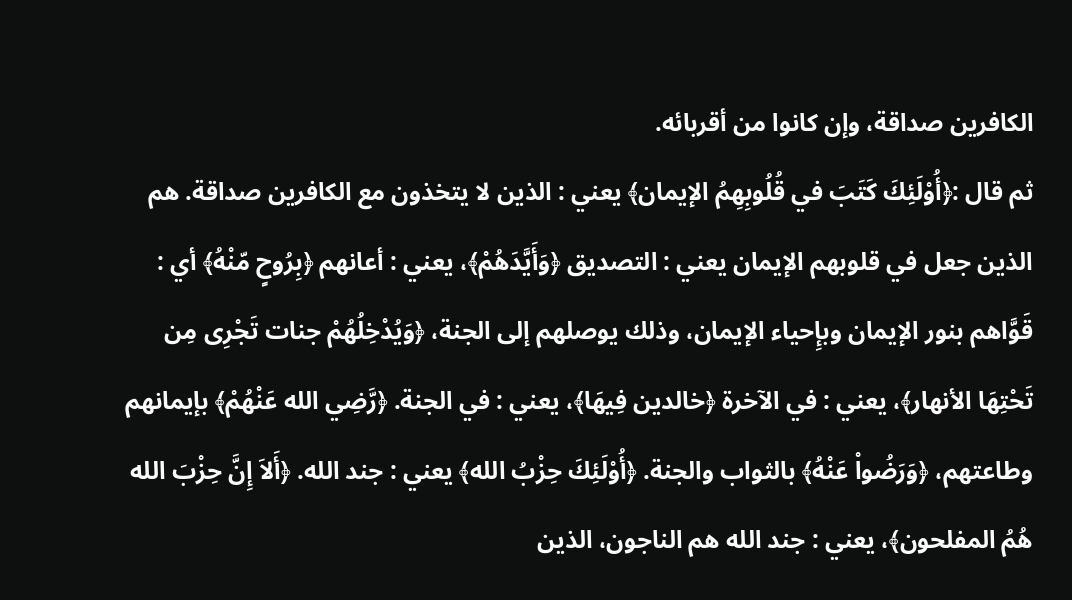الكافرين صداقة، وإن كانوا من أقربائه.
ثم قال :﴿أُوْلَئِكَ كَتَبَ في قُلُوبِهِمُ الإيمان﴾ يعني : الذين لا يتخذون مع الكافرين صداقة. هم الذين جعل في قلوبهم الإيمان يعني : التصديق ﴿وَأَيَّدَهُمْ﴾، يعني : أعانهم ﴿بِرُوحٍ مّنْهُ﴾ أي : قَوَّاهم بنور الإيمان وبإِحياء الإيمان، وذلك يوصلهم إلى الجنة، ﴿وَيُدْخِلُهُمْ جنات تَجْرِى مِن تَحْتِهَا الأنهار﴾، يعني : في الآخرة ﴿خالدين فِيهَا﴾، يعني : في الجنة. ﴿رَّضِي الله عَنْهُمْ﴾ بإيمانهم وطاعتهم، ﴿وَرَضُواْ عَنْهُ﴾ بالثواب والجنة. ﴿أُوْلَئِكَ حِزْبُ الله﴾ يعني : جند الله. ﴿أَلاَ إِنَّ حِزْبَ الله هُمُ المفلحون﴾، يعني : جند الله هم الناجون، الذين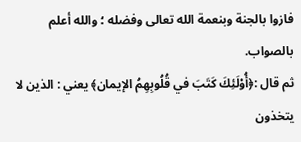فازوا بالجنة وبنعمة الله تعالى وفضله ؛ والله أعلم بالصواب.
ثم قال :﴿أُوْلَئِكَ كَتَبَ في قُلُوبِهِمُ الإيمان﴾ يعني : الذين لا يتخذون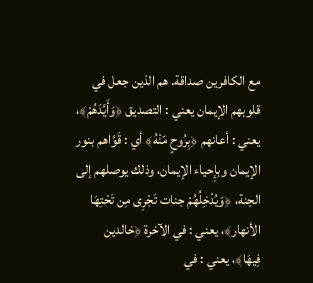مع الكافرين صداقة. هم الذين جعل في قلوبهم الإيمان يعني : التصديق ﴿وَأَيَّدَهُمْ﴾، يعني : أعانهم ﴿بِرُوحٍ مّنْهُ﴾ أي : قَوَّاهم بنور الإيمان وبإِحياء الإيمان، وذلك يوصلهم إلى الجنة، ﴿وَيُدْخِلُهُمْ جنات تَجْرِى مِن تَحْتِهَا الأنهار﴾، يعني : في الآخرة ﴿خالدين فِيهَا﴾، يعني : في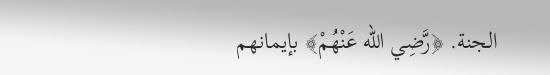الجنة. ﴿رَّضِي الله عَنْهُمْ﴾ بإيمانهم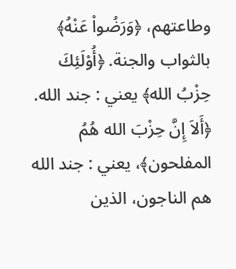وطاعتهم، ﴿وَرَضُواْ عَنْهُ﴾ بالثواب والجنة. ﴿أُوْلَئِكَ حِزْبُ الله﴾ يعني : جند الله. ﴿أَلاَ إِنَّ حِزْبَ الله هُمُ المفلحون﴾، يعني : جند الله هم الناجون، الذين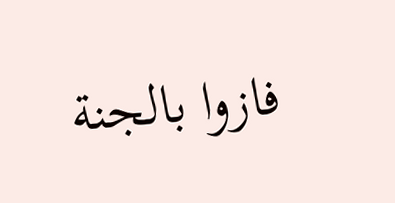فازوا بالجنة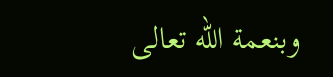وبنعمة الله تعالى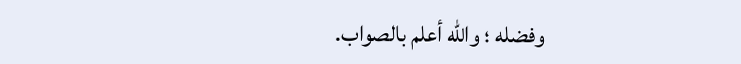وفضله ؛ والله أعلم بالصواب.